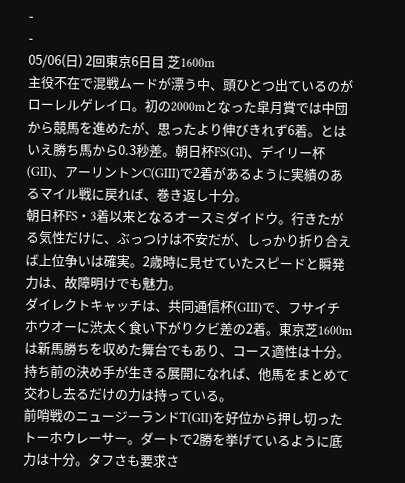-
-
05/06(日) 2回東京6日目 芝1600m
主役不在で混戦ムードが漂う中、頭ひとつ出ているのがローレルゲレイロ。初の2000mとなった皐月賞では中団から競馬を進めたが、思ったより伸びきれず6着。とはいえ勝ち馬から0.3秒差。朝日杯FS(GI)、デイリー杯(GII)、アーリントンC(GIII)で2着があるように実績のあるマイル戦に戻れば、巻き返し十分。
朝日杯FS・3着以来となるオースミダイドウ。行きたがる気性だけに、ぶっつけは不安だが、しっかり折り合えば上位争いは確実。2歳時に見せていたスピードと瞬発力は、故障明けでも魅力。
ダイレクトキャッチは、共同通信杯(GIII)で、フサイチホウオーに渋太く食い下がりクビ差の2着。東京芝1600mは新馬勝ちを収めた舞台でもあり、コース適性は十分。持ち前の決め手が生きる展開になれば、他馬をまとめて交わし去るだけの力は持っている。
前哨戦のニュージーランドT(GII)を好位から押し切ったトーホウレーサー。ダートで2勝を挙げているように底力は十分。タフさも要求さ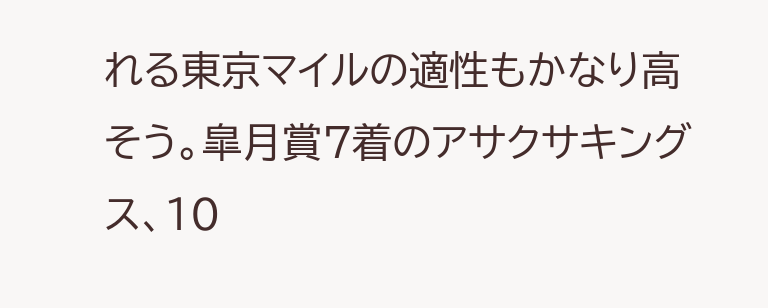れる東京マイルの適性もかなり高そう。皐月賞7着のアサクサキングス、10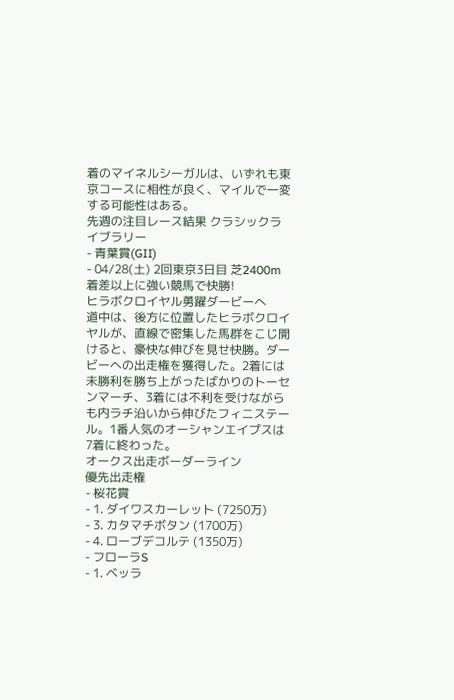着のマイネルシーガルは、いずれも東京コースに相性が良く、マイルで一変する可能性はある。
先週の注目レース結果 クラシックライブラリー
- 青葉賞(GII)
- 04/28(土) 2回東京3日目 芝2400m
着差以上に強い競馬で快勝!
ヒラボクロイヤル勇躍ダービーへ
道中は、後方に位置したヒラボクロイヤルが、直線で密集した馬群をこじ開けると、豪快な伸びを見せ快勝。ダービーへの出走権を獲得した。2着には未勝利を勝ち上がったばかりのトーセンマーチ、3着には不利を受けながらも内ラチ沿いから伸びたフィニステール。1番人気のオーシャンエイプスは7着に終わった。
オークス出走ボーダーライン
優先出走権
- 桜花賞
- 1. ダイワスカーレット (7250万)
- 3. カタマチボタン (1700万)
- 4. ローブデコルテ (1350万)
- フローラS
- 1. ベッラ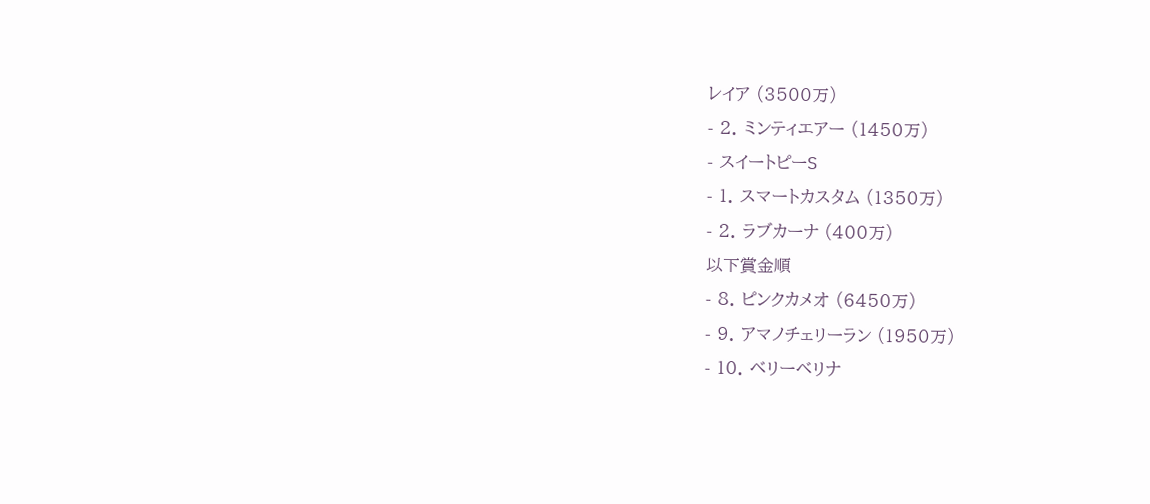レイア (3500万)
- 2. ミンティエアー (1450万)
- スイートピーS
- 1. スマートカスタム (1350万)
- 2. ラブカーナ (400万)
以下賞金順
- 8. ピンクカメオ (6450万)
- 9. アマノチェリーラン (1950万)
- 10. ベリーベリナ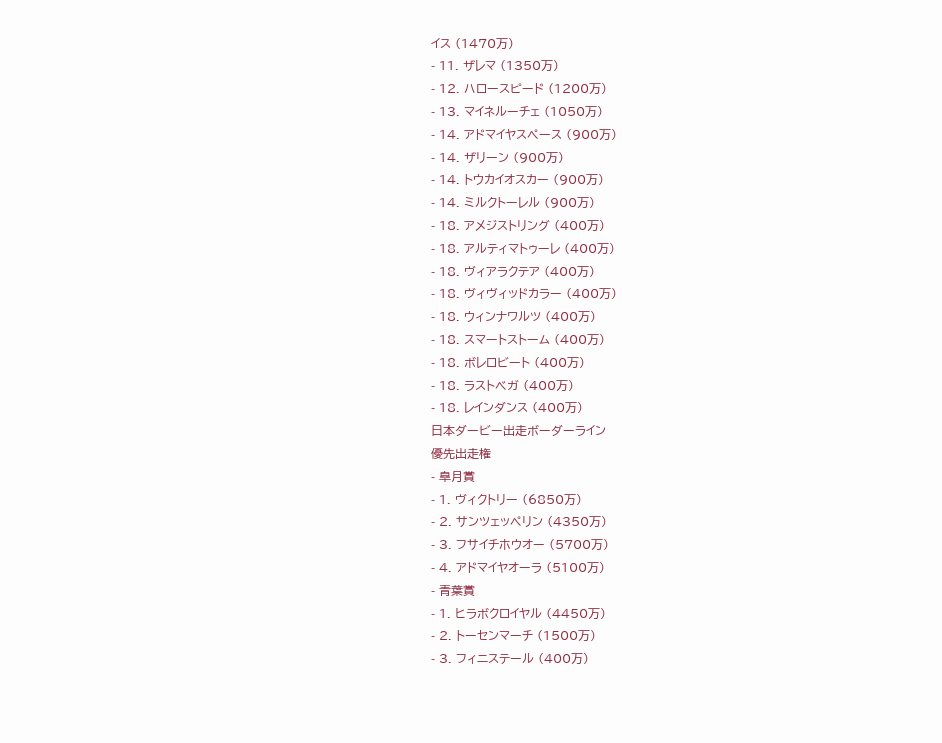イス (1470万)
- 11. ザレマ (1350万)
- 12. ハロースピード (1200万)
- 13. マイネルーチェ (1050万)
- 14. アドマイヤスペース (900万)
- 14. ザリーン (900万)
- 14. トウカイオスカー (900万)
- 14. ミルクトーレル (900万)
- 18. アメジストリング (400万)
- 18. アルティマトゥーレ (400万)
- 18. ヴィアラクテア (400万)
- 18. ヴィヴィッドカラー (400万)
- 18. ウィンナワルツ (400万)
- 18. スマートストーム (400万)
- 18. ボレロビート (400万)
- 18. ラストベガ (400万)
- 18. レインダンス (400万)
日本ダービー出走ボーダーライン
優先出走権
- 皐月賞
- 1. ヴィクトリー (6850万)
- 2. サンツェッペリン (4350万)
- 3. フサイチホウオー (5700万)
- 4. アドマイヤオーラ (5100万)
- 青葉賞
- 1. ヒラボクロイヤル (4450万)
- 2. トーセンマーチ (1500万)
- 3. フィニステール (400万)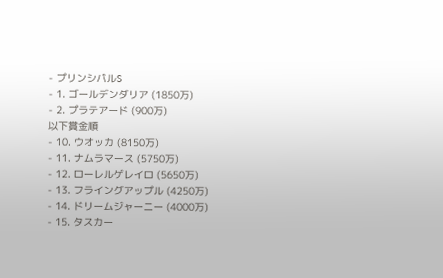- プリンシパルS
- 1. ゴールデンダリア (1850万)
- 2. プラテアード (900万)
以下賞金順
- 10. ウオッカ (8150万)
- 11. ナムラマース (5750万)
- 12. ローレルゲレイロ (5650万)
- 13. フライングアップル (4250万)
- 14. ドリームジャーニー (4000万)
- 15. タスカー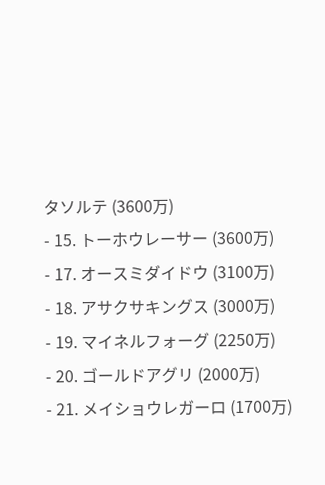タソルテ (3600万)
- 15. トーホウレーサー (3600万)
- 17. オースミダイドウ (3100万)
- 18. アサクサキングス (3000万)
- 19. マイネルフォーグ (2250万)
- 20. ゴールドアグリ (2000万)
- 21. メイショウレガーロ (1700万)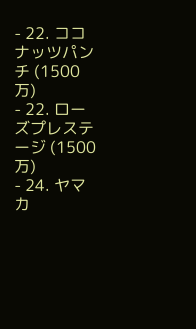- 22. ココナッツパンチ (1500万)
- 22. ローズプレステージ (1500万)
- 24. ヤマカ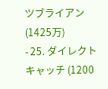ツブライアン (1425万)
- 25. ダイレクトキャッチ (1200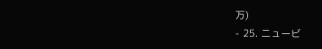万)
- 25. ニュービ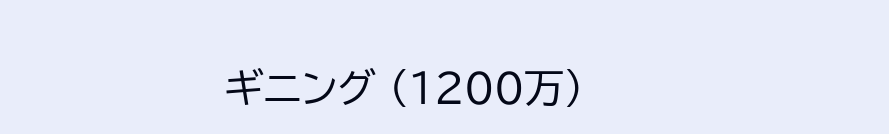ギニング (1200万)